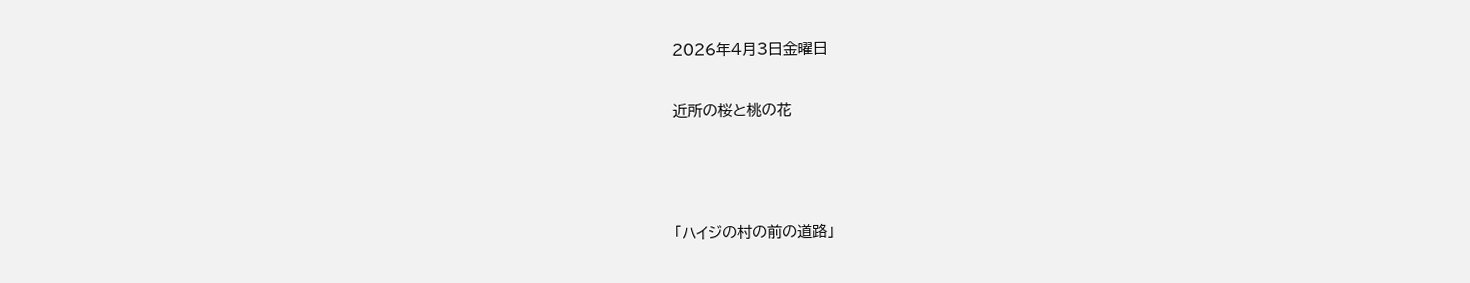2026年4月3日金曜日

近所の桜と桃の花



「ハイジの村の前の道路」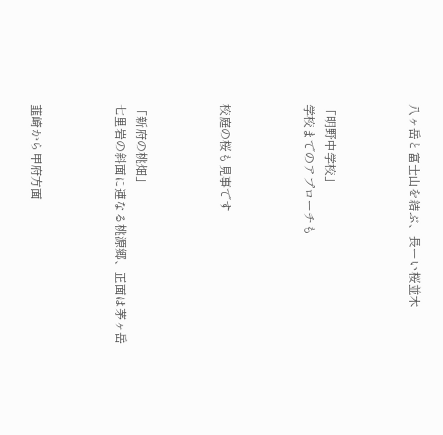八ヶ岳と富士山を結ぶ、長ーい桜並木



「明野中学校」
学校までのアプローチも



校庭の桜も見事です



「新府の桃畑」
七里岩の斜面に連なる桃源郷、正面は茅ヶ岳



韮崎から甲府方面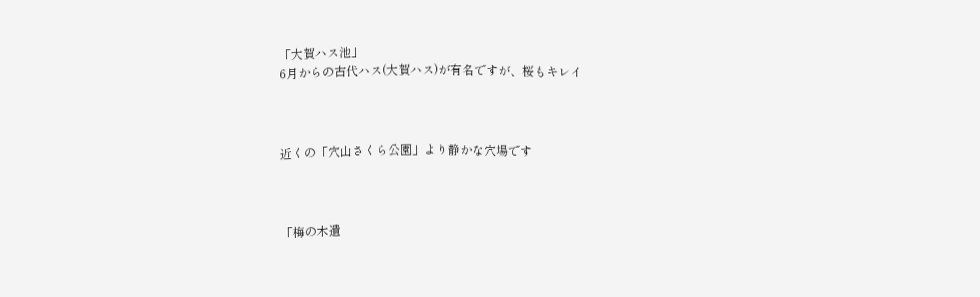「大賀ハス池」
6月からの古代ハス(大賀ハス)が有名ですが、桜もキレイ



近くの「穴山さくら公園」より静かな穴場です



「梅の木遺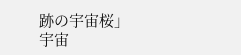跡の宇宙桜」
宇宙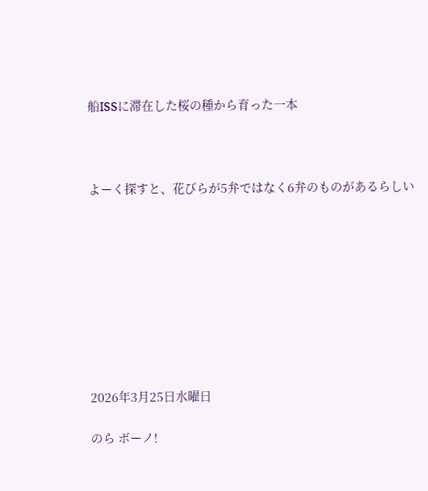船ISSに滞在した桜の種から育った一本



よーく探すと、花びらが5弁ではなく6弁のものがあるらしい









2026年3月25日水曜日

のら ボーノ!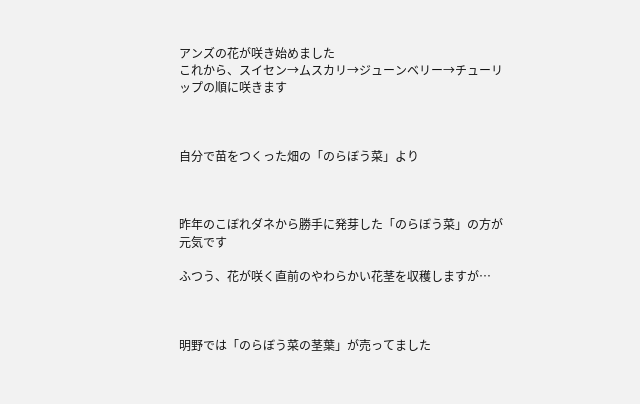アンズの花が咲き始めました
これから、スイセン→ムスカリ→ジューンベリー→チューリップの順に咲きます



自分で苗をつくった畑の「のらぼう菜」より



昨年のこぼれダネから勝手に発芽した「のらぼう菜」の方が元気です

ふつう、花が咲く直前のやわらかい花茎を収穫しますが…



明野では「のらぼう菜の茎葉」が売ってました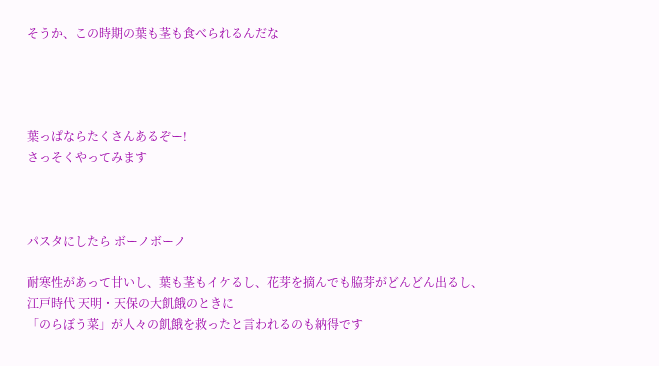そうか、この時期の葉も茎も食べられるんだな




葉っぱならたくさんあるぞー!
さっそくやってみます



パスタにしたら ボーノボーノ

耐寒性があって甘いし、葉も茎もイケるし、花芽を摘んでも脇芽がどんどん出るし、
江戸時代 天明・天保の大飢餓のときに
「のらぼう菜」が人々の飢餓を救ったと言われるのも納得です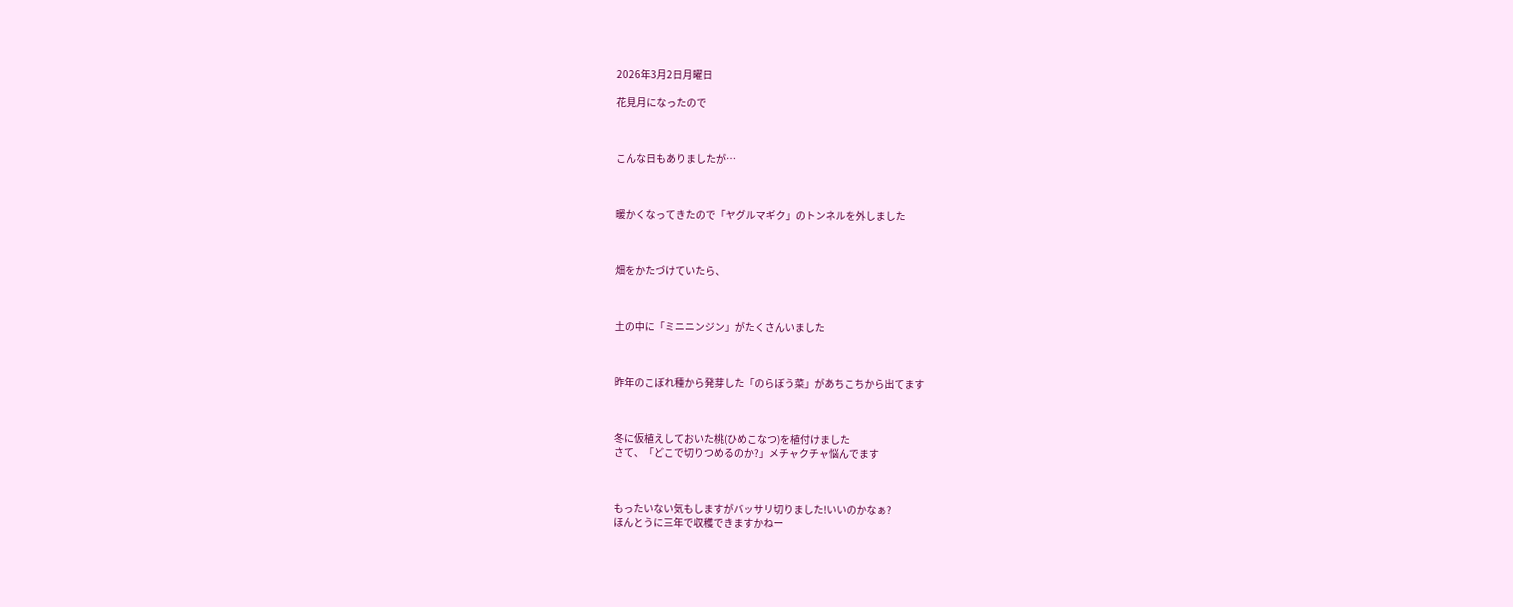2026年3月2日月曜日

花見月になったので



こんな日もありましたが…



暖かくなってきたので「ヤグルマギク」のトンネルを外しました



畑をかたづけていたら、



土の中に「ミニニンジン」がたくさんいました



昨年のこぼれ種から発芽した「のらぼう菜」があちこちから出てます



冬に仮植えしておいた桃(ひめこなつ)を植付けました
さて、「どこで切りつめるのか?」メチャクチャ悩んでます



もったいない気もしますがバッサリ切りました!いいのかなぁ?
ほんとうに三年で収穫できますかねー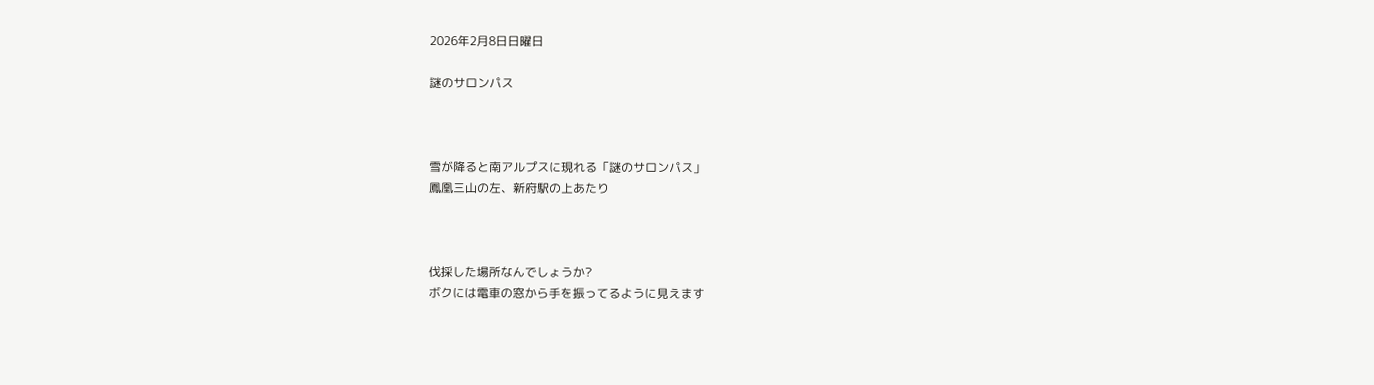2026年2月8日日曜日

謎のサロンパス



雪が降ると南アルプスに現れる「謎のサロンパス」
鳳凰三山の左、新府駅の上あたり



伐採した場所なんでしょうか?
ボクには電車の窓から手を振ってるように見えます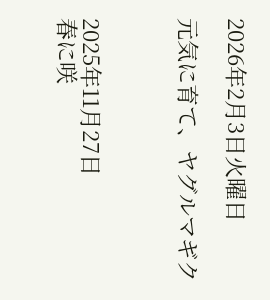2026年2月3日火曜日

元気に育て、ヤグルマギク



2025年11月27日
春に咲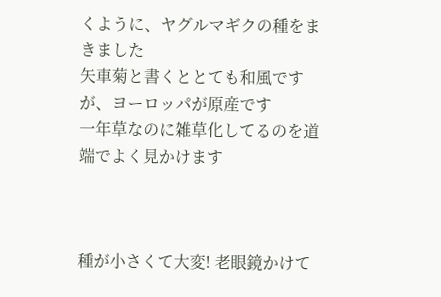くように、ヤグルマギクの種をまきました
矢車菊と書くととても和風ですが、ヨーロッパが原産です
一年草なのに雑草化してるのを道端でよく見かけます



種が小さくて大変! 老眼鏡かけて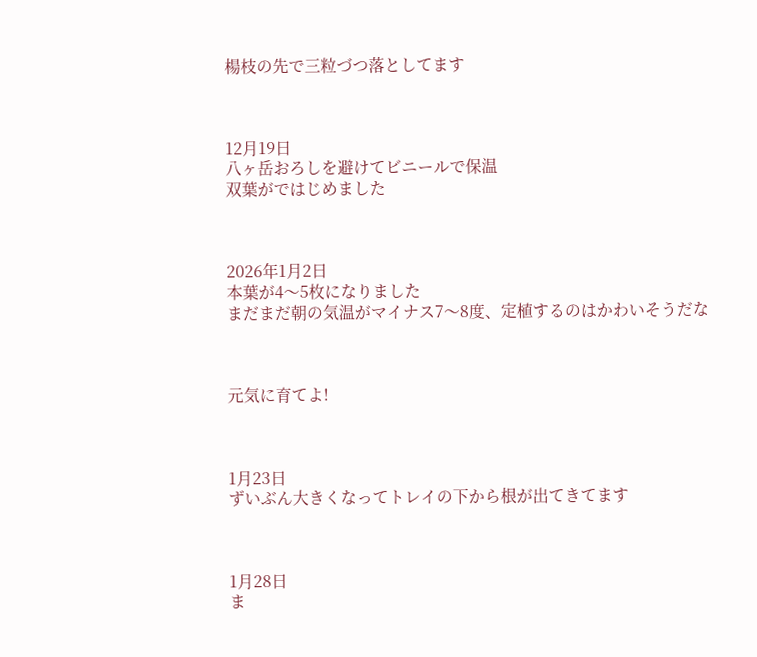楊枝の先で三粒づつ落としてます



12月19日
八ヶ岳おろしを避けてビニールで保温
双葉がではじめました



2026年1月2日
本葉が4〜5枚になりました
まだまだ朝の気温がマイナス7〜8度、定植するのはかわいそうだな



元気に育てよ!



1月23日
ずいぶん大きくなってトレイの下から根が出てきてます



1月28日
ま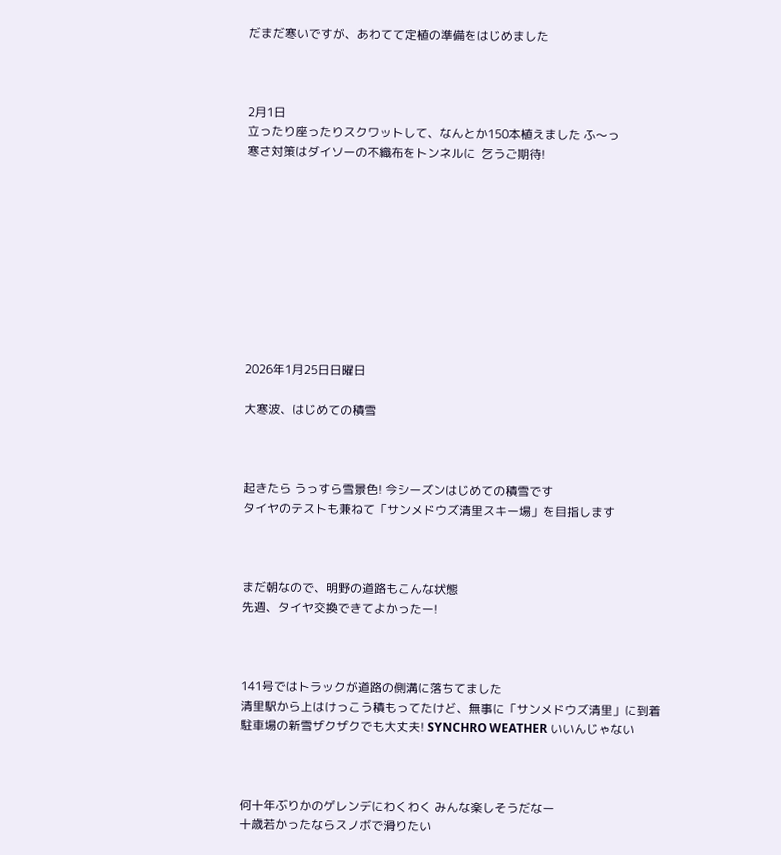だまだ寒いですが、あわてて定植の準備をはじめました



2月1日
立ったり座ったりスクワットして、なんとか150本植えました ふ〜っ
寒さ対策はダイソーの不織布をトンネルに  乞うご期待!










2026年1月25日日曜日

大寒波、はじめての積雪



起きたら うっすら雪景色! 今シーズンはじめての積雪です
タイヤのテストも兼ねて「サンメドウズ清里スキー場」を目指します



まだ朝なので、明野の道路もこんな状態
先週、タイヤ交換できてよかったー!



141号ではトラックが道路の側溝に落ちてました
清里駅から上はけっこう積もってたけど、無事に「サンメドウズ清里」に到着
駐車場の新雪ザクザクでも大丈夫! SYNCHRO WEATHER いいんじゃない



何十年ぶりかのゲレンデにわくわく みんな楽しそうだなー
十歳若かったならスノボで滑りたい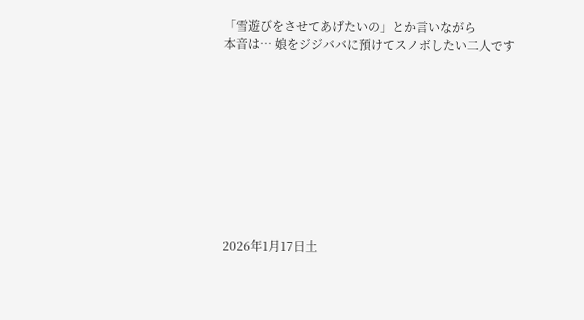「雪遊びをさせてあげたいの」とか言いながら
本音は… 娘をジジババに預けてスノボしたい二人です










2026年1月17日土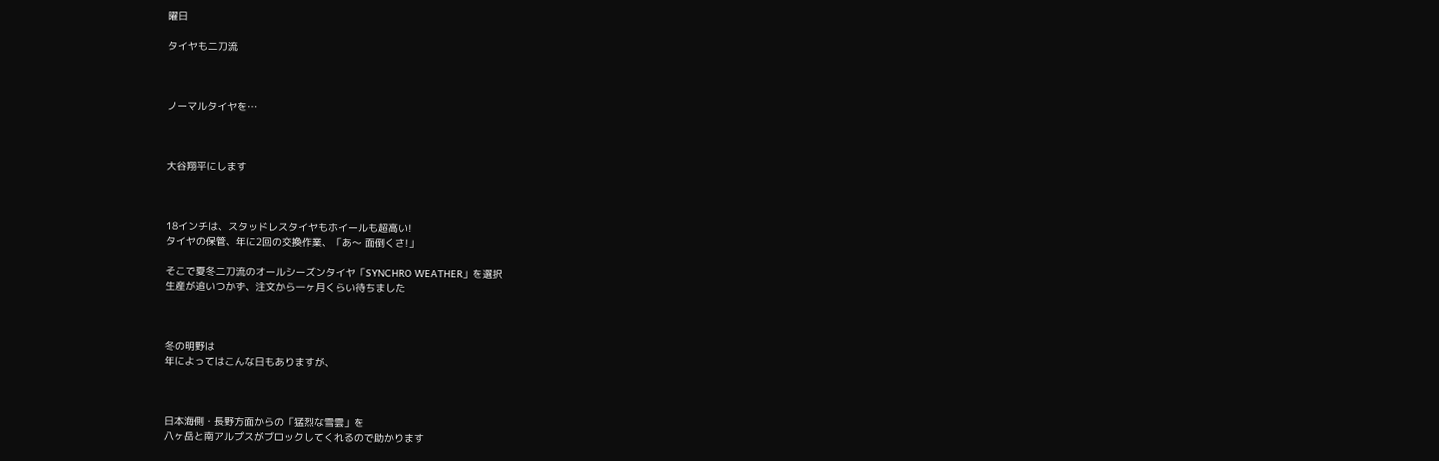曜日

タイヤも二刀流



ノーマルタイヤを…



大谷翔平にします



18インチは、スタッドレスタイヤもホイールも超高い!
タイヤの保管、年に2回の交換作業、「あ〜 面倒くさ!」

そこで夏冬二刀流のオールシーズンタイヤ「SYNCHRO WEATHER」を選択
生産が追いつかず、注文から一ヶ月くらい待ちました



冬の明野は
年によってはこんな日もありますが、



日本海側・長野方面からの「猛烈な雪雲」を
八ヶ岳と南アルプスがブロックしてくれるので助かります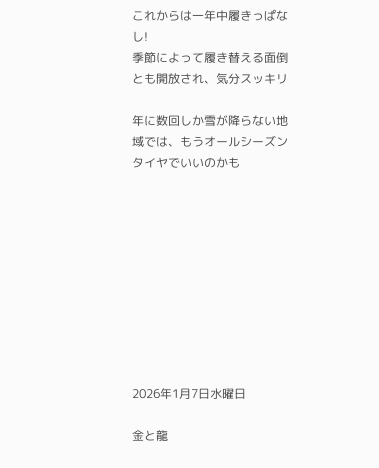これからは一年中履きっぱなし!
季節によって履き替える面倒とも開放され、気分スッキリ

年に数回しか雪が降らない地域では、もうオールシーズンタイヤでいいのかも










2026年1月7日水曜日

金と龍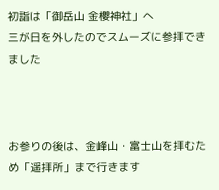初詣は「御岳山 金櫻神社」へ
三が日を外したのでスムーズに参拝できました



お参りの後は、金峰山・富士山を拝むため「遥拝所」まで行きます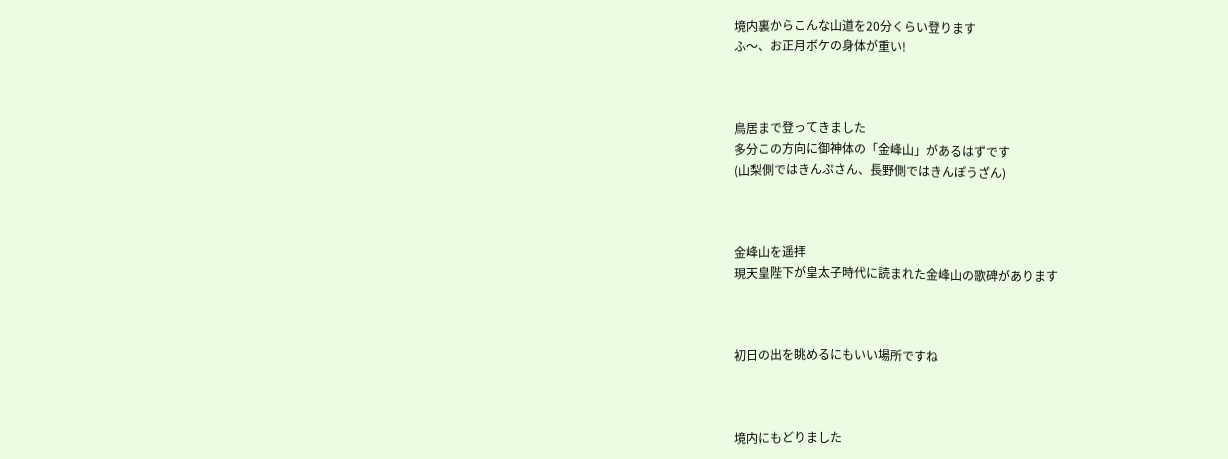境内裏からこんな山道を20分くらい登ります
ふ〜、お正月ボケの身体が重い!



鳥居まで登ってきました
多分この方向に御神体の「金峰山」があるはずです
(山梨側ではきんぷさん、長野側ではきんぽうざん)



金峰山を遥拝
現天皇陛下が皇太子時代に読まれた金峰山の歌碑があります



初日の出を眺めるにもいい場所ですね



境内にもどりました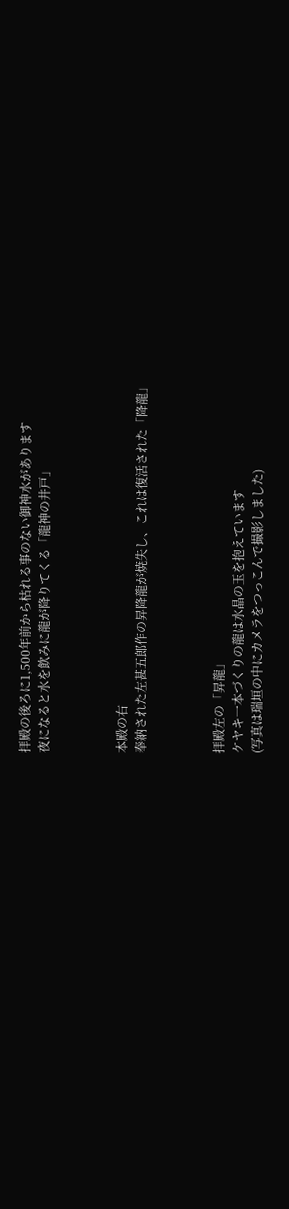拝殿の後ろに1,500年前から枯れる事のない御神水があります
夜になると水を飲みに龍が降りてくる「龍神の井戸」



本殿の右
奉納された左甚五郎作の昇降龍が焼失し、これは復活された「降龍」



拝殿左の「昇龍」
ケヤキ一本づくりの龍は水晶の玉を抱えています
(写真は瑞垣の中にカメラをつっこんで撮影しました)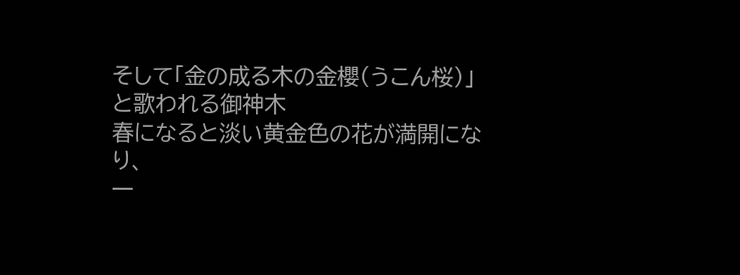そして「金の成る木の金櫻(うこん桜)」と歌われる御神木
春になると淡い黄金色の花が満開になり、
一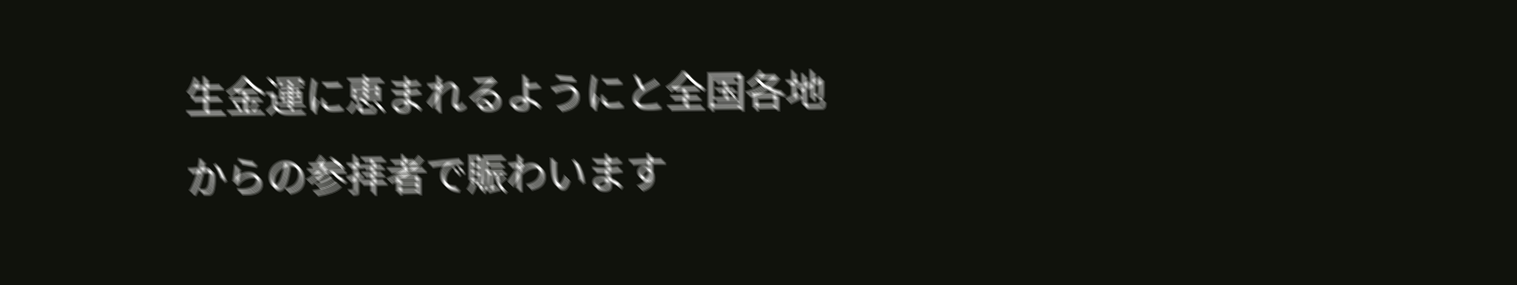生金運に恵まれるようにと全国各地からの参拝者で賑わいます